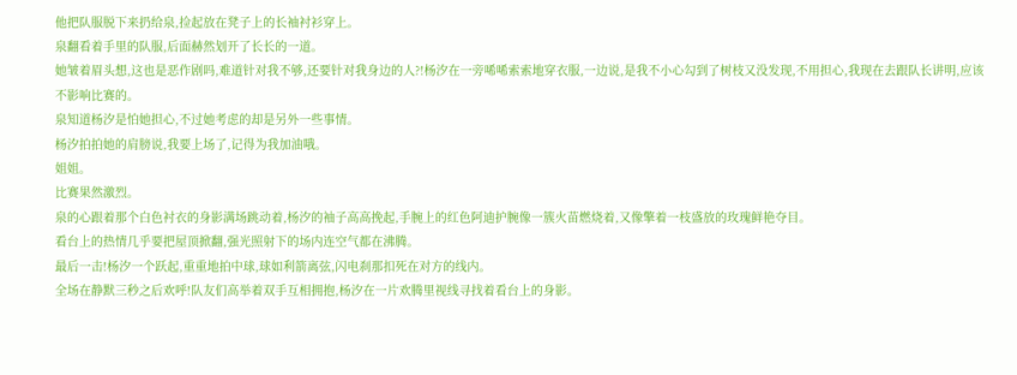他把队服脱下来扔给泉,捡起放在凳子上的长袖衬衫穿上。
泉翻看着手里的队服,后面赫然划开了长长的一道。
她皱着眉头想,这也是恶作剧吗,难道针对我不够,还要针对我身边的人?!杨汐在一旁唏唏索索地穿衣服,一边说,是我不小心勾到了树枝又没发现,不用担心,我现在去跟队长讲明,应该不影响比赛的。
泉知道杨汐是怕她担心,不过她考虑的却是另外一些事情。
杨汐拍拍她的肩膀说,我要上场了,记得为我加油哦。
姐姐。
比赛果然激烈。
泉的心跟着那个白色衬衣的身影满场跳动着,杨汐的袖子高高挽起,手腕上的红色阿迪护腕像一簇火苗燃烧着,又像擎着一枝盛放的玫瑰鲜艳夺目。
看台上的热情几乎要把屋顶掀翻,强光照射下的场内连空气都在沸腾。
最后一击!杨汐一个跃起,重重地拍中球,球如利箭离弦,闪电刹那扣死在对方的线内。
全场在静默三秒之后欢呼!队友们高举着双手互相拥抱,杨汐在一片欢腾里视线寻找着看台上的身影。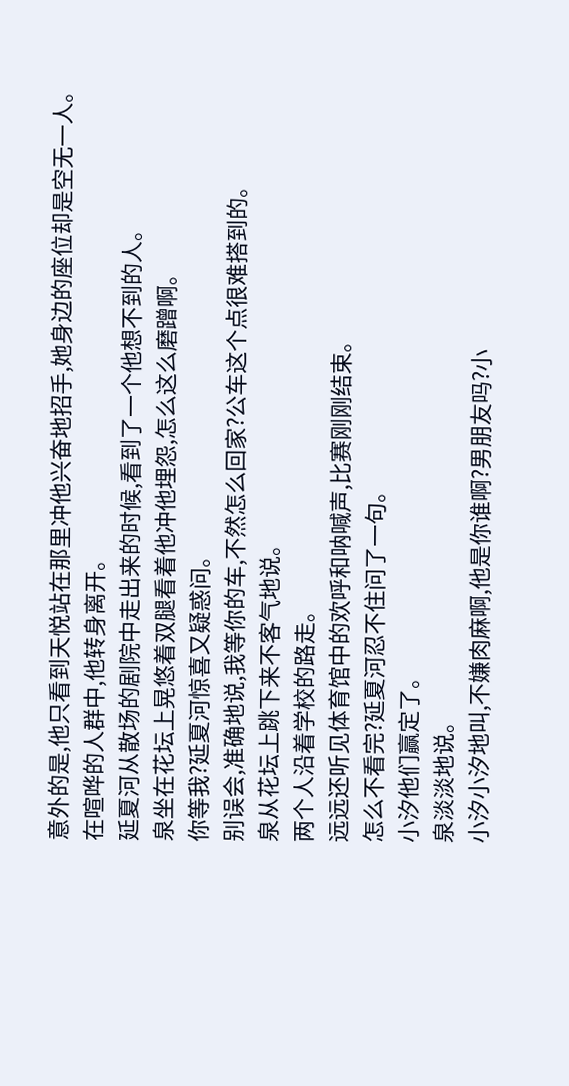意外的是,他只看到天悦站在那里冲他兴奋地招手,她身边的座位却是空无一人。
在喧哗的人群中,他转身离开。
延夏河从散场的剧院中走出来的时候,看到了一个他想不到的人。
泉坐在花坛上晃悠着双腿看着他冲他埋怨,怎么这么磨蹭啊。
你等我?延夏河惊喜又疑惑问。
别误会,准确地说,我等你的车,不然怎么回家?公车这个点很难搭到的。
泉从花坛上跳下来不客气地说。
两个人沿着学校的路走。
远远还听见体育馆中的欢呼和呐喊声,比赛刚刚结束。
怎么不看完?延夏河忍不住问了一句。
小汐他们赢定了。
泉淡淡地说。
小汐小汐地叫,不嫌肉麻啊,他是你谁啊?男朋友吗?小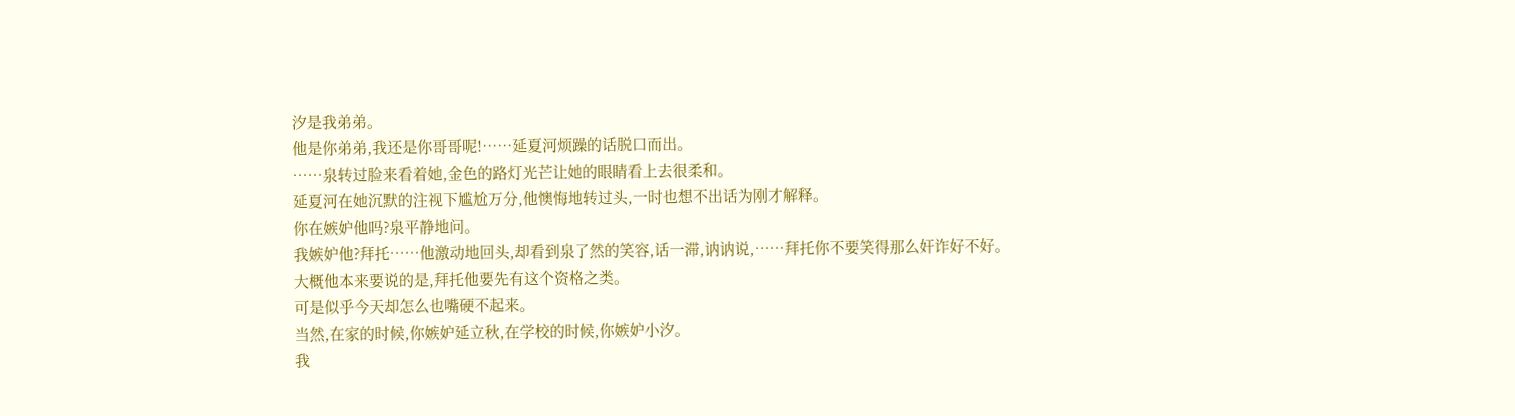汐是我弟弟。
他是你弟弟,我还是你哥哥呢!……延夏河烦躁的话脱口而出。
……泉转过脸来看着她,金色的路灯光芒让她的眼睛看上去很柔和。
延夏河在她沉默的注视下尴尬万分,他懊悔地转过头,一时也想不出话为刚才解释。
你在嫉妒他吗?泉平静地问。
我嫉妒他?拜托……他激动地回头,却看到泉了然的笑容,话一滞,讷讷说,……拜托你不要笑得那么奸诈好不好。
大概他本来要说的是,拜托他要先有这个资格之类。
可是似乎今天却怎么也嘴硬不起来。
当然,在家的时候,你嫉妒延立秋,在学校的时候,你嫉妒小汐。
我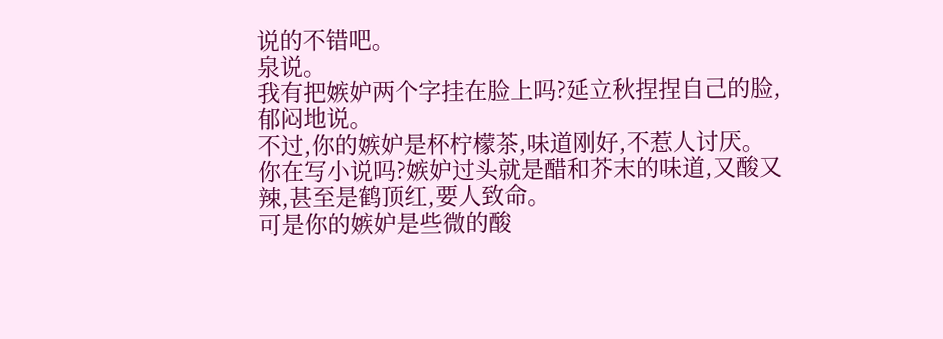说的不错吧。
泉说。
我有把嫉妒两个字挂在脸上吗?延立秋捏捏自己的脸,郁闷地说。
不过,你的嫉妒是杯柠檬茶,味道刚好,不惹人讨厌。
你在写小说吗?嫉妒过头就是醋和芥末的味道,又酸又辣,甚至是鹤顶红,要人致命。
可是你的嫉妒是些微的酸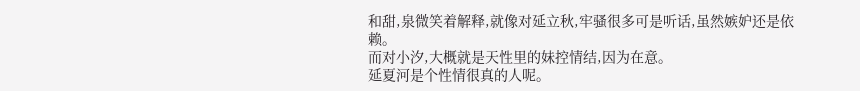和甜,泉微笑着解释,就像对延立秋,牢骚很多可是听话,虽然嫉妒还是依赖。
而对小汐,大概就是天性里的妹控情结,因为在意。
延夏河是个性情很真的人呢。